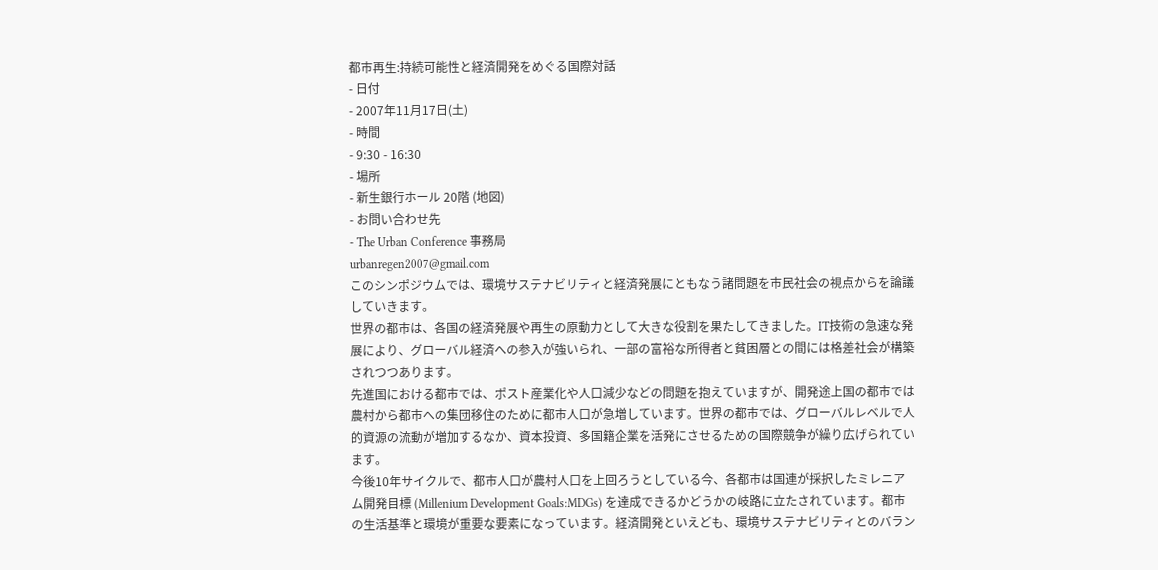都市再生:持続可能性と経済開発をめぐる国際対話
- 日付
- 2007年11月17日(土)
- 時間
- 9:30 - 16:30
- 場所
- 新生銀行ホール 20階 (地図)
- お問い合わせ先
- The Urban Conference 事務局
urbanregen2007@gmail.com
このシンポジウムでは、環境サステナビリティと経済発展にともなう諸問題を市民社会の視点からを論議していきます。
世界の都市は、各国の経済発展や再生の原動力として大きな役割を果たしてきました。IT技術の急速な発展により、グローバル経済への参入が強いられ、一部の富裕な所得者と貧困層との間には格差社会が構築されつつあります。
先進国における都市では、ポスト産業化や人口減少などの問題を抱えていますが、開発途上国の都市では農村から都市への集団移住のために都市人口が急増しています。世界の都市では、グローバルレベルで人的資源の流動が増加するなか、資本投資、多国籍企業を活発にさせるための国際競争が繰り広げられています。
今後10年サイクルで、都市人口が農村人口を上回ろうとしている今、各都市は国連が採択したミレニアム開発目標 (Millenium Development Goals:MDGs) を達成できるかどうかの岐路に立たされています。都市の生活基準と環境が重要な要素になっています。経済開発といえども、環境サステナビリティとのバラン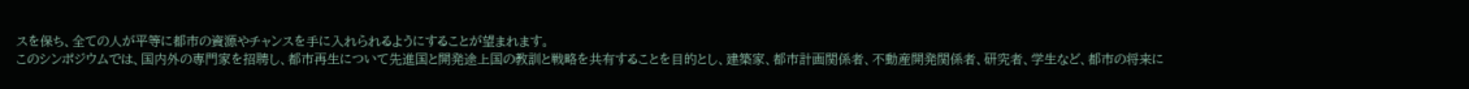スを保ち、全ての人が平等に都市の資源やチャンスを手に入れられるようにすることが望まれます。
このシンポジウムでは、国内外の専門家を招聘し、都市再生について先進国と開発途上国の教訓と戦略を共有することを目的とし、建築家、都市計画関係者、不動産開発関係者、研究者、学生など、都市の将来に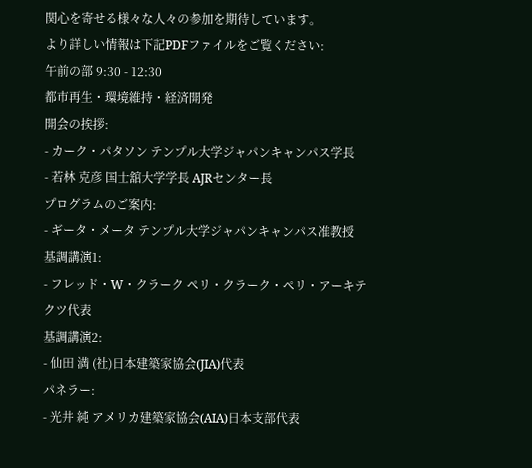関心を寄せる様々な人々の参加を期待しています。
より詳しい情報は下記PDFファイルをご覧ください:
午前の部 9:30 - 12:30
都市再生・環境維持・経済開発
開会の挨拶:
- カーク・パタソン テンプル大学ジャパンキャンパス学長
- 若林 克彦 国士舘大学学長 AJRセンター長
プログラムのご案内:
- ギータ・メータ テンプル大学ジャパンキャンパス准教授
基調講演1:
- フレッド・W・クラーク ペリ・クラーク・ペリ・アーキテクツ代表
基調講演2:
- 仙田 満 (社)日本建築家協会(JIA)代表
パネラー:
- 光井 純 アメリカ建築家協会(AIA)日本支部代表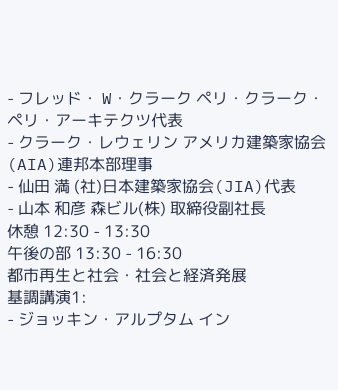- フレッド・ W・クラーク ペリ・クラーク・ペリ・アーキテクツ代表
- クラーク・レウェリン アメリカ建築家協会(AIA)連邦本部理事
- 仙田 満 (社)日本建築家協会(JIA)代表
- 山本 和彦 森ビル(株) 取締役副社長
休憩 12:30 - 13:30
午後の部 13:30 - 16:30
都市再生と社会・社会と経済発展
基調講演1:
- ジョッキン・アルプタム イン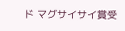ド マグサイサイ賞受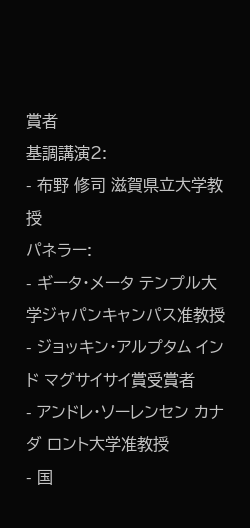賞者
基調講演2:
- 布野 修司 滋賀県立大学教授
パネラー:
- ギータ・メータ テンプル大学ジャパンキャンパス准教授
- ジョッキン・アルプタム インド マグサイサイ賞受賞者
- アンドレ・ソーレンセン カナダ ロント大学准教授
- 国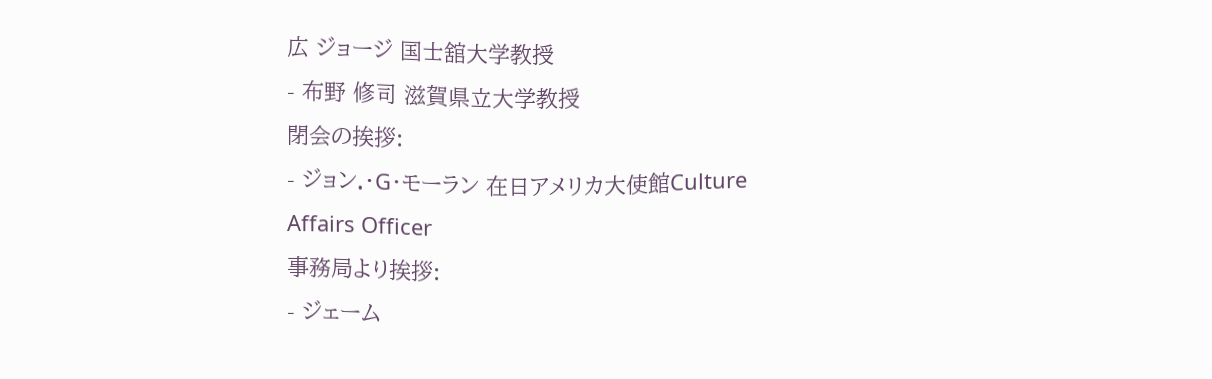広 ジョージ 国士舘大学教授
- 布野 修司 滋賀県立大学教授
閉会の挨拶:
- ジョン.・G・モーラン 在日アメリカ大使館Culture Affairs Officer
事務局より挨拶:
- ジェーム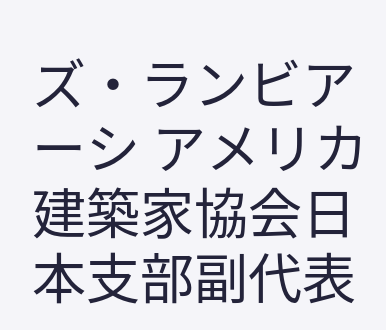ズ・ランビアーシ アメリカ建築家協会日本支部副代表